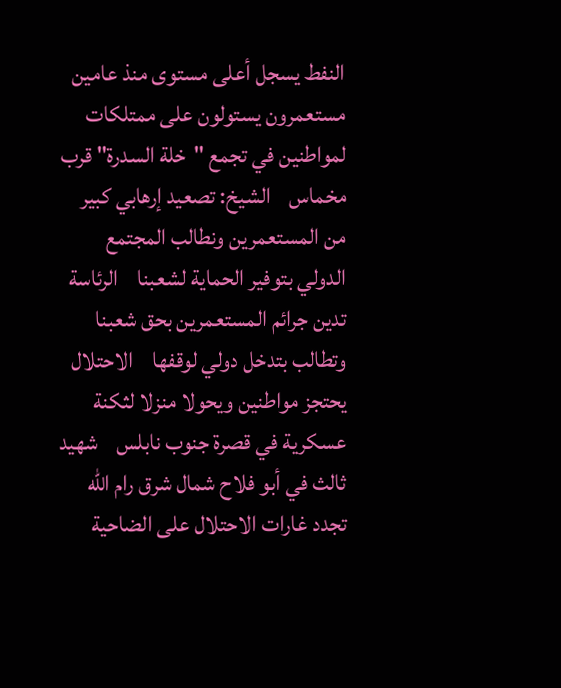النفط يسجل أعلى مستوى منذ عامين    مستعمرون يستولون على ممتلكات لمواطنين في تجمع "خلة السدرة" قرب مخماس    الشيخ: تصعيد إرهابي كبير من المستعمرين ونطالب المجتمع الدولي بتوفير الحماية لشعبنا    الرئاسة تدين جرائم المستعمرين بحق شعبنا وتطالب بتدخل دولي لوقفها    الاحتلال يحتجز مواطنين ويحولا منزلا لثكنة عسكرية في قصرة جنوب نابلس    شهيد ثالث في أبو فلاح شمال شرق رام الله    تجدد غارات الاحتلال على الضاحية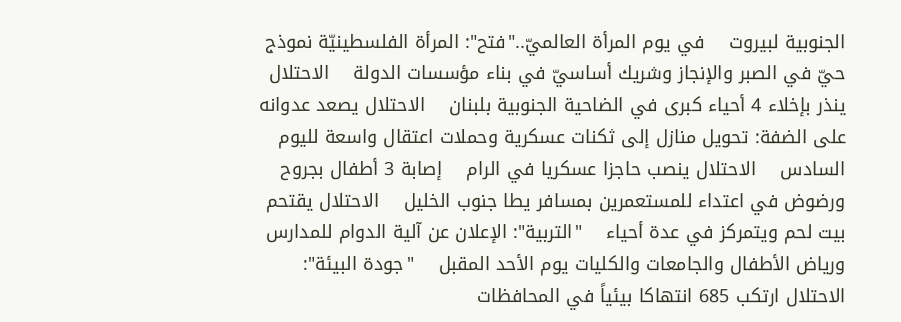الجنوبية لبيروت    في يوم المرأة العالميّ.."فتح": المرأة الفلسطينيّة نموذج حيّ في الصبر والإنجاز وشريك أساسيّ في بناء مؤسسات الدولة    الاحتلال ينذر بإخلاء 4 أحياء كبرى في الضاحية الجنوبية بلبنان    الاحتلال يصعد عدوانه على الضفة: تحويل منازل إلى ثكنات عسكرية وحملات اعتقال واسعة لليوم السادس    الاحتلال ينصب حاجزا عسكريا في الرام    إصابة 3 أطفال بجروح ورضوض في اعتداء للمستعمرين بمسافر يطا جنوب الخليل    الاحتلال يقتحم بيت لحم ويتمركز في عدة أحياء    "التربية": الإعلان عن آلية الدوام للمدارس ورياض الأطفال والجامعات والكليات يوم الأحد المقبل    "جودة البيئة": الاحتلال ارتكب 685 انتهاكا بيئياً في المحافظات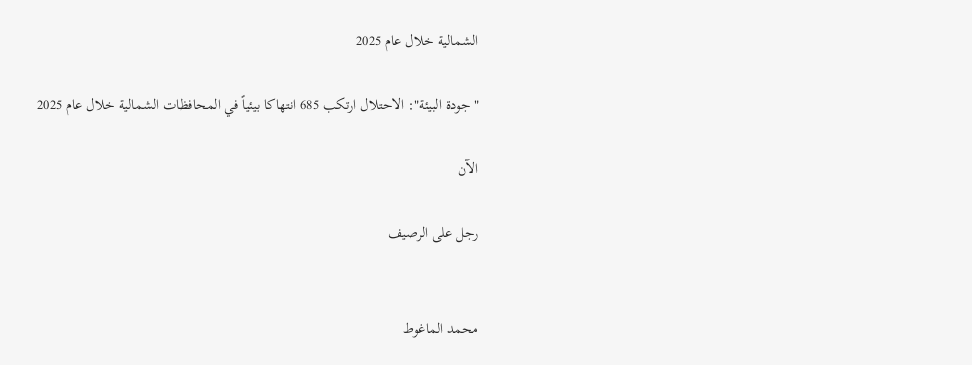الشمالية خلال عام 2025

"جودة البيئة": الاحتلال ارتكب 685 انتهاكا بيئياً في المحافظات الشمالية خلال عام 2025

الآن

رجل على الرصيف


محمد الماغوط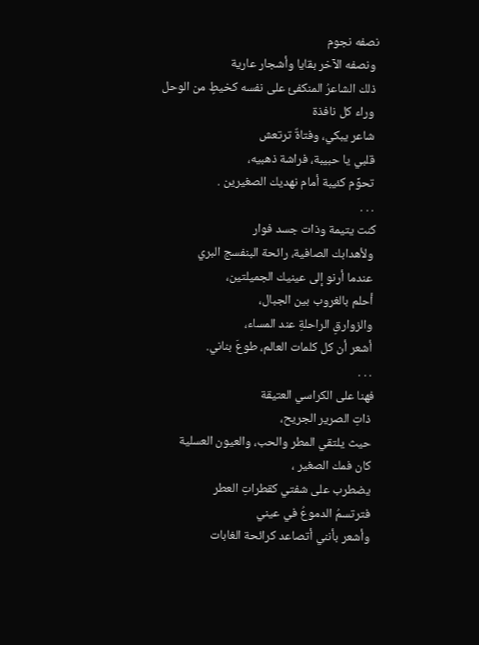نصفه نجوم
 ونصفه الآخر بقايا وأشجار عارية
 ذلك الشاعرُ المنكفئ على نفسه كخيطٍ من الوحل
 وراء كل نافذة
 شاعر يبكي، وفتاةٌ ترتعش
 قلبي يا حبيبة، فراشة ذهبيه،
 تحوِّم كئيبة أمام نهديك الصغيرين .
 . . .
كنت يتيمة وذات جسد فوار
 ولأهدابك الصافية، رائحة البنفسج البري
 عندما أرنو إلى عينيك الجميلتين،
 أحلم بالغروب بين الجبال،
 والزوارقِ الراحلةِ عند المساء،
 أشعر أن كل كلمات العالم، طوعَ بناني.
 . . .
فهنا على الكراسي العتيقة
 ذاتِ الصرير الجريح،
 حيث يلتقي المطر والحب، والعيون العسلية
 كان فمك الصغير ،
 يضطرب على شفتي كقطراتِ العطر
 فترتسمُ الدموعُ في عيني
 وأشعر بأنني أتصاعد كرائحة الغابات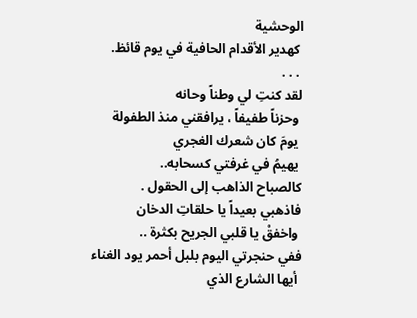الوحشية
 كهدير الأقدام الحافية في يوم قائظ.
 . . .
لقد كنتِ لي وطناً وحانه
 وحزناً طفيفاً ، يرافقني منذ الطفولة
 يومَ كان شعرك الغجري
 يهيمُ في غرفتي كسحابه..
كالصباح الذاهب إلى الحقول .
فاذهبي بعيداً يا حلقاتِ الدخان
 واخفقْ يا قلبي الجريح بكثرة ..
ففي حنجرتي اليوم بلبل أحمر يود الغناء
 أيها الشارع الذي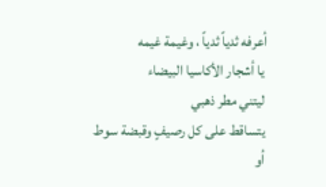أعرفه ثدياً ثدياً ، وغيمة غيمه
 يا أشجار الأكاسيا البيضاء
 ليتني مطر ذهبي
 يتساقط على كل رصيفٍ وقبضة سوط
 أو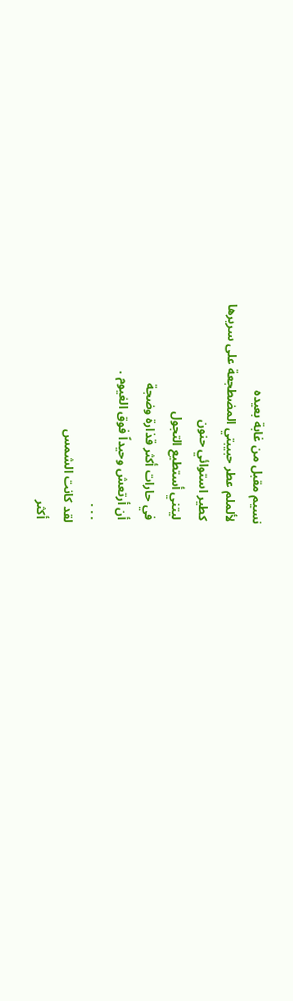نسيم مقبل من غابة بعيده
 لألملم عطر حبيبتي المضطجعة على سريرها
 كطير استوائي حنون
 ليتني أستطيع التجول
 في حارات أكثر قذارة وضجة
 أن أرتعش وحيداً فوق الغيوم .
 . . .
لقد كانت الشمس
 أكثر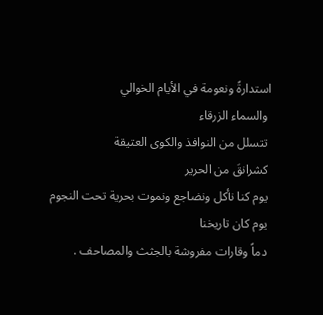استدارةً ونعومة في الأيام الخوالي
 والسماء الزرقاء
 تتسلل من النوافذ والكوى العتيقة
 كشرانقَ من الحرير
 يوم كنا نأكل ونضاجع ونموت بحرية تحت النجوم
 يوم كان تاريخنا
 دماً وقارات مفروشة بالجثث والمصاحف .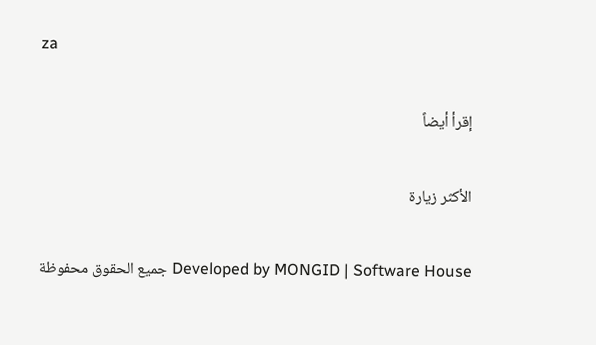za

إقرأ أيضاً

الأكثر زيارة

Developed by MONGID | Software House جميع الحقوق محفوظة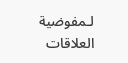لـمفوضية العلاقات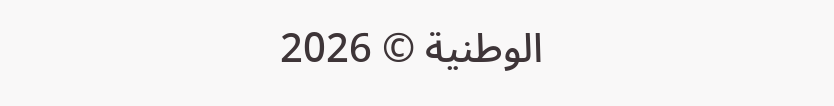الوطنية © 2026